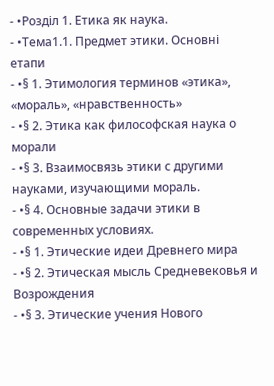- •Розділ 1. Етика як наука.
- •Тема1.1. Предмет этики. Основні етапи
- •§ 1. Этимология терминов «этика», «мораль», «нравственность»
- •§ 2. Этика как философская наука о морали
- •§ 3. Взаимосвязь этики с другими науками, изучающими мораль.
- •§ 4. Основные задачи этики в современных условиях.
- •§ 1. Этические идеи Древнего мира
- •§ 2. Этическая мысль Средневековья и Возрождения
- •§ 3. Этические учения Нового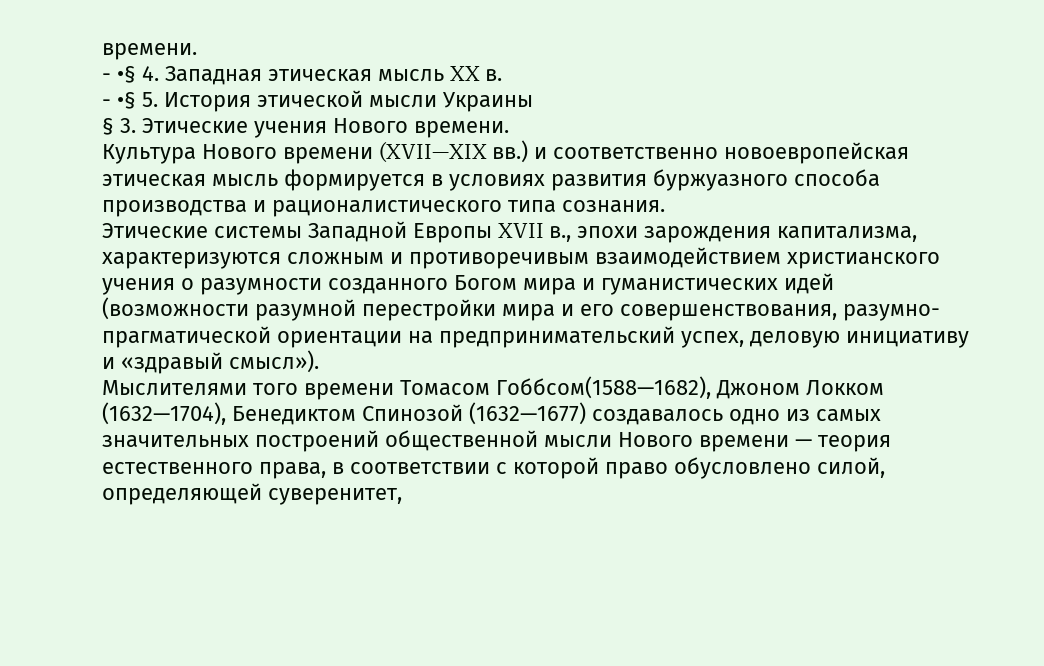времени.
- •§ 4. Западная этическая мысль XX в.
- •§ 5. История этической мысли Украины
§ 3. Этические учения Нового времени.
Культура Нового времени (XVII—XIX вв.) и соответственно новоевропейская этическая мысль формируется в условиях развития буржуазного способа производства и рационалистического типа сознания.
Этические системы Западной Европы XVII в., эпохи зарождения капитализма, характеризуются сложным и противоречивым взаимодействием христианского учения о разумности созданного Богом мира и гуманистических идей (возможности разумной перестройки мира и его совершенствования, разумно-прагматической ориентации на предпринимательский успех, деловую инициативу и «здравый смысл»).
Мыслителями того времени Томасом Гоббсом(1588—1682), Джоном Локком (1632—1704), Бенедиктом Спинозой (1632—1677) создавалось одно из самых значительных построений общественной мысли Нового времени — теория естественного права, в соответствии с которой право обусловлено силой, определяющей суверенитет,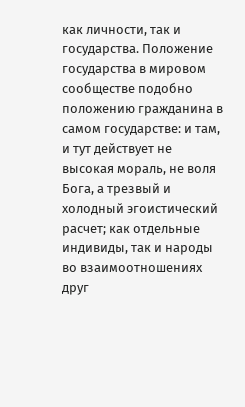как личности, так и государства. Положение государства в мировом сообществе подобно положению гражданина в самом государстве: и там, и тут действует не высокая мораль, не воля Бога, а трезвый и холодный эгоистический расчет; как отдельные индивиды, так и народы во взаимоотношениях друг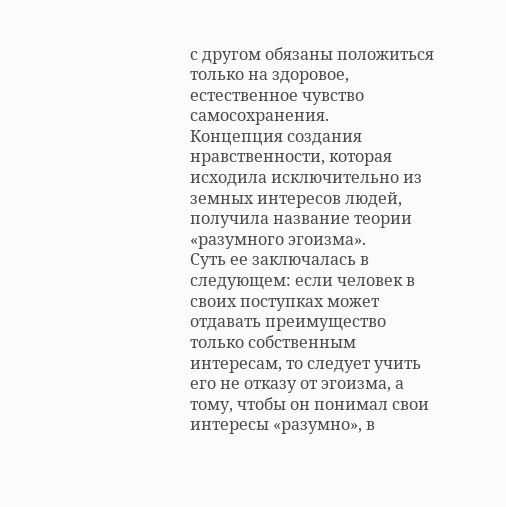с другом обязаны положиться только на здоровое, естественное чувство самосохранения.
Концепция создания нравственности, которая исходила исключительно из земных интересов людей, получила название теории «разумного эгоизма».
Суть ее заключалась в следующем: если человек в своих поступках может отдавать преимущество только собственным интересам, то следует учить его не отказу от эгоизма, а тому, чтобы он понимал свои интересы «разумно», в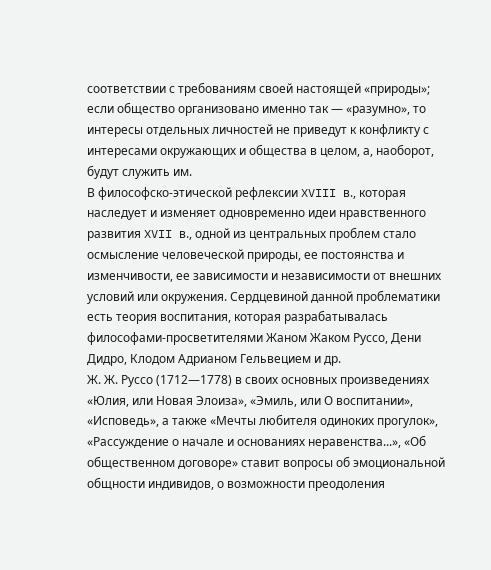соответствии с требованиям своей настоящей «природы»; если общество организовано именно так — «разумно», то интересы отдельных личностей не приведут к конфликту с интересами окружающих и общества в целом, а, наоборот, будут служить им.
В философско-этической рефлексии XVIII в., которая наследует и изменяет одновременно идеи нравственного развития XVII в., одной из центральных проблем стало осмысление человеческой природы, ее постоянства и изменчивости, ее зависимости и независимости от внешних условий или окружения. Сердцевиной данной проблематики есть теория воспитания, которая разрабатывалась философами-просветителями Жаном Жаком Руссо, Дени Дидро, Клодом Адрианом Гельвецием и др.
Ж. Ж. Руссо (1712—1778) в своих основных произведениях «Юлия, или Новая Элоиза», «Эмиль, или О воспитании», «Исповедь», а также «Мечты любителя одиноких прогулок», «Рассуждение о начале и основаниях неравенства...», «Об общественном договоре» ставит вопросы об эмоциональной общности индивидов, о возможности преодоления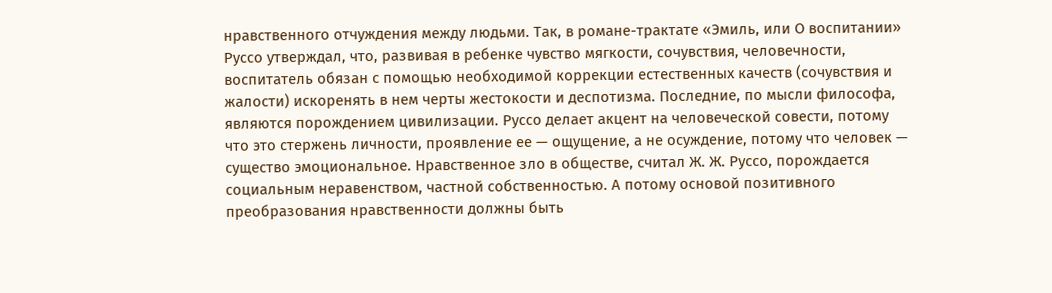нравственного отчуждения между людьми. Так, в романе-трактате «Эмиль, или О воспитании» Руссо утверждал, что, развивая в ребенке чувство мягкости, сочувствия, человечности, воспитатель обязан с помощью необходимой коррекции естественных качеств (сочувствия и жалости) искоренять в нем черты жестокости и деспотизма. Последние, по мысли философа, являются порождением цивилизации. Руссо делает акцент на человеческой совести, потому что это стержень личности, проявление ее — ощущение, а не осуждение, потому что человек — существо эмоциональное. Нравственное зло в обществе, считал Ж. Ж. Руссо, порождается социальным неравенством, частной собственностью. А потому основой позитивного преобразования нравственности должны быть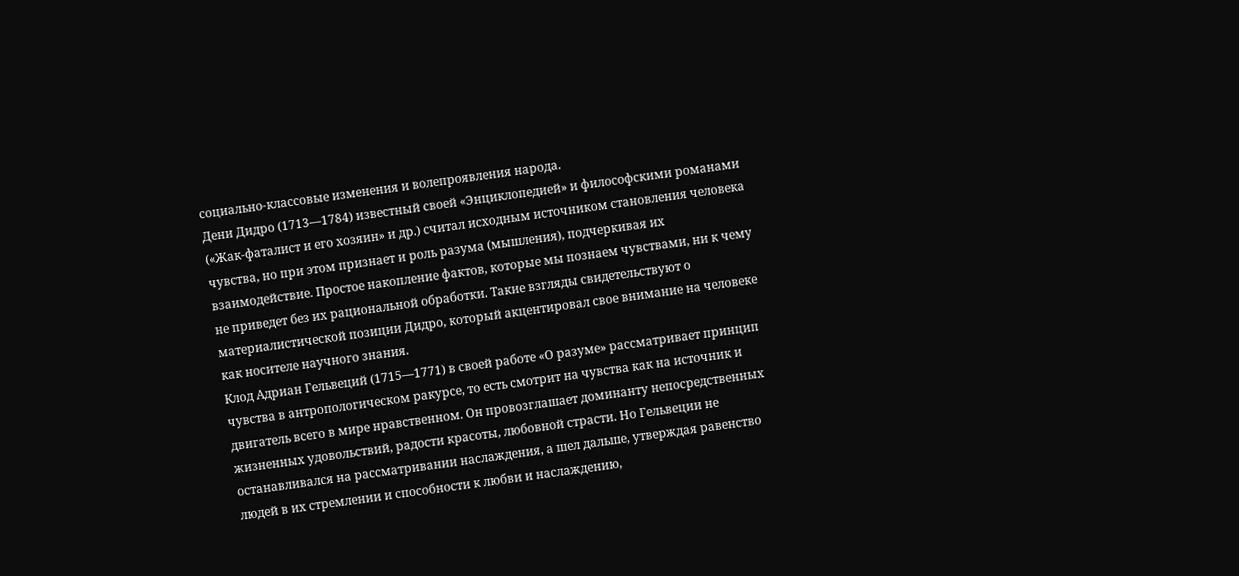социально-классовые изменения и волепроявления народа.
Дени Дидро (1713—1784) известный своей «Энциклопедией» и философскими романами («Жак-фаталист и его хозяин» и др.) считал исходным источником становления человека чувства, но при этом признает и роль разума (мышления), подчеркивая их взаимодействие. Простое накопление фактов, которые мы познаем чувствами, ни к чему не приведет без их рациональной обработки. Такие взгляды свидетельствуют о материалистической позиции Дидро, который акцентировал свое внимание на человеке как носителе научного знания.
Клод Адриан Гельвеций (1715—1771) в своей работе «О разуме» рассматривает принцип чувства в антропологическом ракурсе, то есть смотрит на чувства как на источник и двигатель всего в мире нравственном. Он провозглашает доминанту непосредственных жизненных удовольствий, радости красоты, любовной страсти. Но Гельвеции не останавливался на рассматривании наслаждения, а шел дальше, утверждая равенство людей в их стремлении и способности к любви и наслаждению,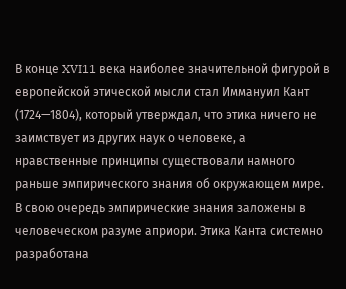В конце XVI11 века наиболее значительной фигурой в европейской этической мысли стал Иммануил Кант (1724—1804), который утверждал, что этика ничего не заимствует из других наук о человеке, а нравственные принципы существовали намного раньше эмпирического знания об окружающем мире. В свою очередь эмпирические знания заложены в человеческом разуме априори. Этика Канта системно разработана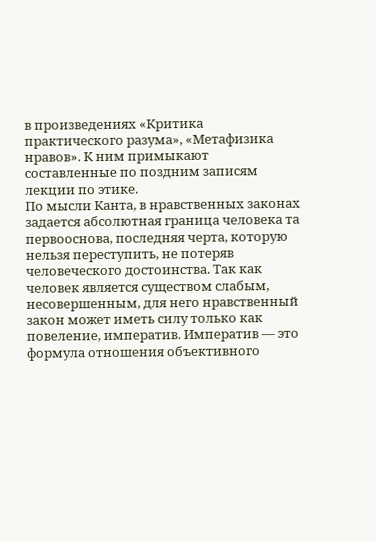в произведениях «Критика практического разума», «Метафизика нравов». К ним примыкают составленные по поздним записям лекции по этике.
По мысли Канта, в нравственных законах задается абсолютная граница человека та первооснова, последняя черта, которую нельзя переступить, не потеряв человеческого достоинства. Так как человек является существом слабым, несовершенным, для него нравственный закон может иметь силу только как повеление, императив. Императив — это формула отношения объективного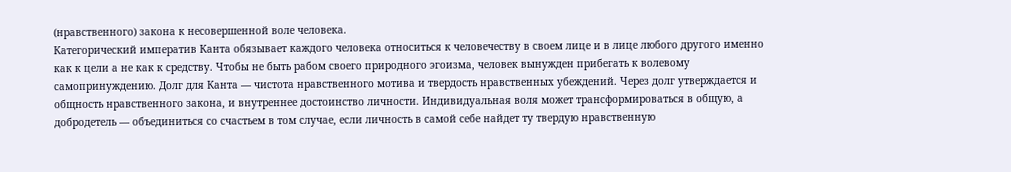(нравственного) закона к несовершенной воле человека.
Категорический императив Канта обязывает каждого человека относиться к человечеству в своем лице и в лице любого другого именно как к цели а не как к средству. Чтобы не быть рабом своего природного эгоизма, человек вынужден прибегать к волевому самопринуждению. Долг для Канта — чистота нравственного мотива и твердость нравственных убеждений. Через долг утверждается и общность нравственного закона, и внутреннее достоинство личности. Индивидуальная воля может трансформироваться в общую, а добродетель — объединиться со счастьем в том случае, если личность в самой себе найдет ту твердую нравственную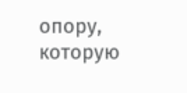опору, которую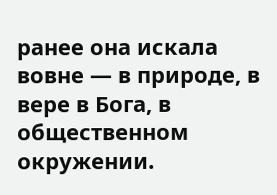ранее она искала вовне — в природе, в вере в Бога, в общественном окружении.